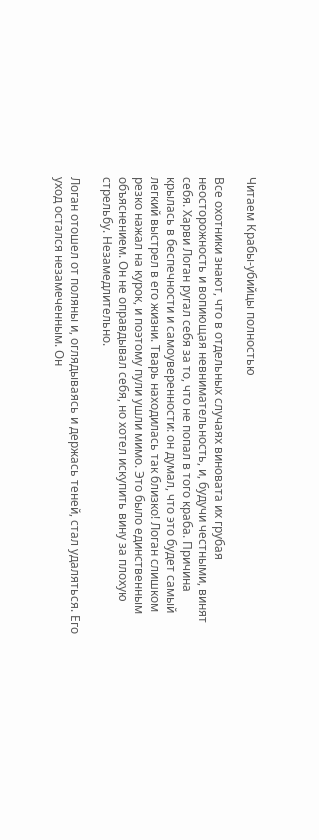Читаем Крабы-убийцы полностью

Все охотники знают, что в отдельных случаях виновата их грубая неосторожность и вопиющая невнимательность, и, будучи честными, винят себя. Харви Логан ругал себя за то, что не попал в того краба. Причина крылась в беспечности и самоуверенности: он думал, что это будет самый легкий выстрел в его жизни. Тварь находилась так близко! Логан слишком резко нажал на курок, и поэтому пули ушли мимо. Это было единственным объяснением. Он не оправдывал себя, но хотел искупить вину за плохую стрельбу. Незамедлительно.

Логан отошел от поляны и, оглядываясь и держась теней, стал удаляться. Его уход остался незамеченным. Он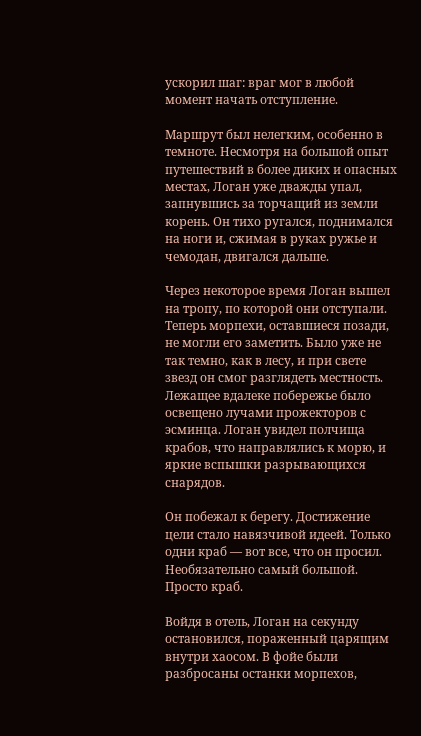ускорил шаг: враг мог в любой момент начать отступление.

Маршрут был нелегким, особенно в темноте. Несмотря на большой опыт путешествий в более диких и опасных местах, Логан уже дважды упал, запнувшись за торчащий из земли корень. Он тихо ругался, поднимался на ноги и, сжимая в руках ружье и чемодан, двигался дальше.

Через некоторое время Логан вышел на тропу, по которой они отступали. Теперь морпехи, оставшиеся позади, не могли его заметить. Было уже не так темно, как в лесу, и при свете звезд он смог разглядеть местность. Лежащее вдалеке побережье было освещено лучами прожекторов с эсминца. Логан увидел полчища крабов, что направлялись к морю, и яркие вспышки разрывающихся снарядов.

Он побежал к берегу. Достижение цели стало навязчивой идеей. Только одни краб — вот все, что он просил. Необязательно самый большой. Просто краб.

Войдя в отель, Логан на секунду остановился, пораженный царящим внутри хаосом. В фойе были разбросаны останки морпехов,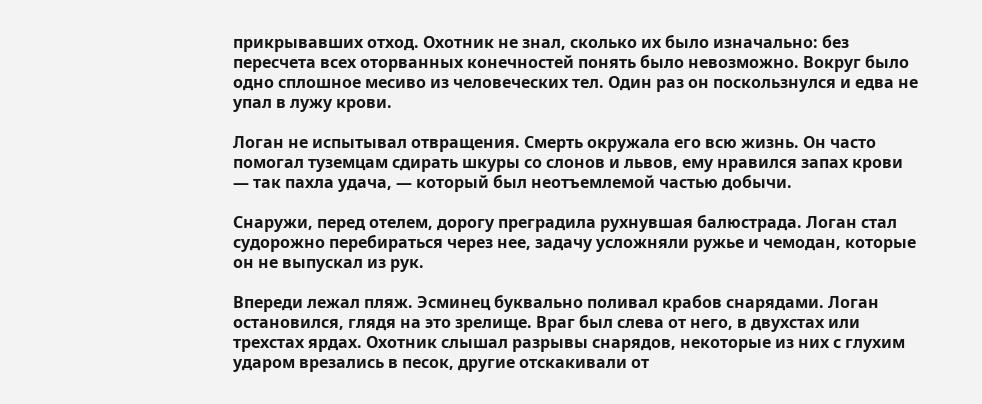прикрывавших отход. Охотник не знал, сколько их было изначально: без пересчета всех оторванных конечностей понять было невозможно. Вокруг было одно сплошное месиво из человеческих тел. Один раз он поскользнулся и едва не упал в лужу крови.

Логан не испытывал отвращения. Смерть окружала его всю жизнь. Он часто помогал туземцам сдирать шкуры со слонов и львов, ему нравился запах крови — так пахла удача, — который был неотъемлемой частью добычи.

Снаружи, перед отелем, дорогу преградила рухнувшая балюстрада. Логан стал судорожно перебираться через нее, задачу усложняли ружье и чемодан, которые он не выпускал из рук.

Впереди лежал пляж. Эсминец буквально поливал крабов снарядами. Логан остановился, глядя на это зрелище. Враг был слева от него, в двухстах или трехстах ярдах. Охотник слышал разрывы снарядов, некоторые из них с глухим ударом врезались в песок, другие отскакивали от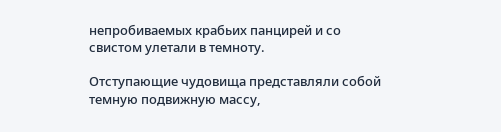непробиваемых крабьих панцирей и со свистом улетали в темноту.

Отступающие чудовища представляли собой темную подвижную массу,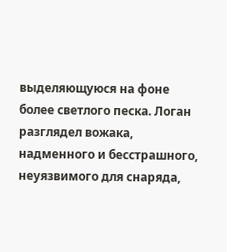выделяющуюся на фоне более светлого песка. Логан разглядел вожака, надменного и бесстрашного, неуязвимого для снаряда,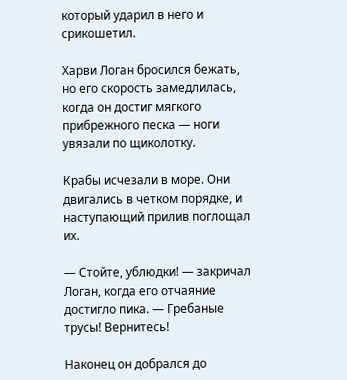который ударил в него и срикошетил.

Харви Логан бросился бежать, но его скорость замедлилась, когда он достиг мягкого прибрежного песка — ноги увязали по щиколотку.

Крабы исчезали в море. Они двигались в четком порядке, и наступающий прилив поглощал их.

— Стойте, ублюдки! — закричал Логан, когда его отчаяние достигло пика. — Гребаные трусы! Вернитесь!

Наконец он добрался до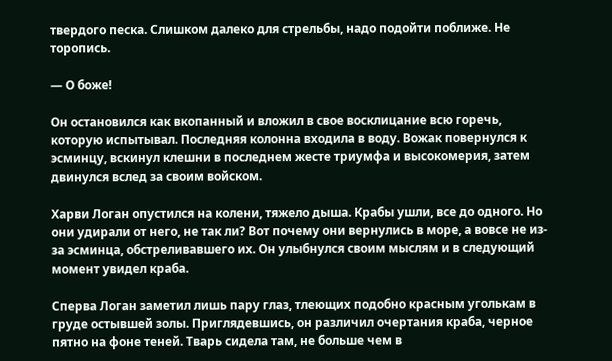твердого песка. Слишком далеко для стрельбы, надо подойти поближе. Не торопись.

— О боже!

Он остановился как вкопанный и вложил в свое восклицание всю горечь, которую испытывал. Последняя колонна входила в воду. Вожак повернулся к эсминцу, вскинул клешни в последнем жесте триумфа и высокомерия, затем двинулся вслед за своим войском.

Харви Логан опустился на колени, тяжело дыша. Крабы ушли, все до одного. Но они удирали от него, не так ли? Вот почему они вернулись в море, а вовсе не из-за эсминца, обстреливавшего их. Он улыбнулся своим мыслям и в следующий момент увидел краба.

Сперва Логан заметил лишь пару глаз, тлеющих подобно красным уголькам в груде остывшей золы. Приглядевшись, он различил очертания краба, черное пятно на фоне теней. Тварь сидела там, не больше чем в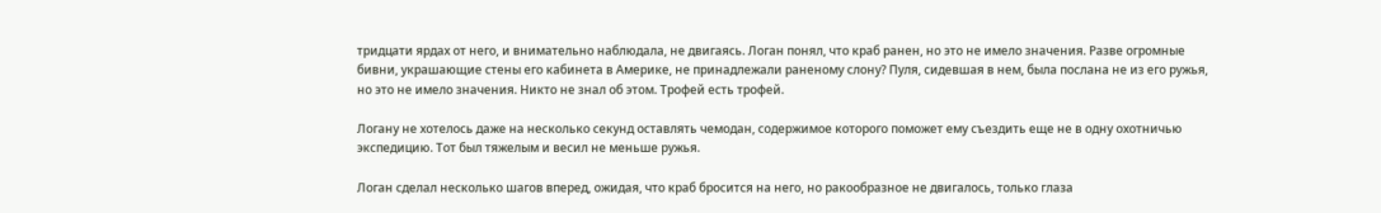тридцати ярдах от него, и внимательно наблюдала, не двигаясь. Логан понял, что краб ранен, но это не имело значения. Разве огромные бивни, украшающие стены его кабинета в Америке, не принадлежали раненому слону? Пуля, сидевшая в нем, была послана не из его ружья, но это не имело значения. Никто не знал об этом. Трофей есть трофей.

Логану не хотелось даже на несколько секунд оставлять чемодан, содержимое которого поможет ему съездить еще не в одну охотничью экспедицию. Тот был тяжелым и весил не меньше ружья.

Логан сделал несколько шагов вперед, ожидая, что краб бросится на него, но ракообразное не двигалось, только глаза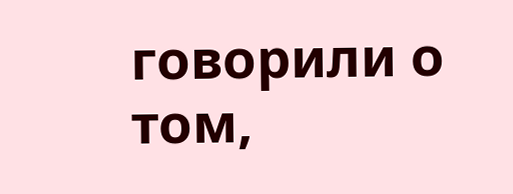говорили о том,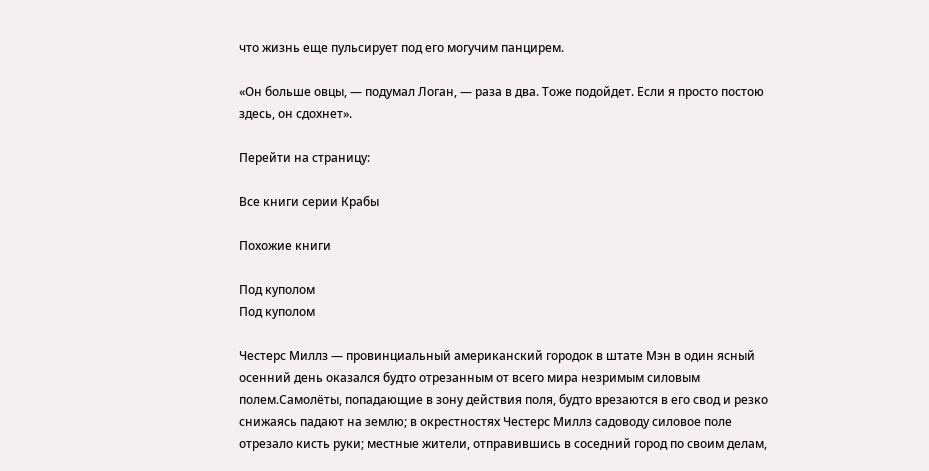что жизнь еще пульсирует под его могучим панцирем.

«Он больше овцы, — подумал Логан, — раза в два. Тоже подойдет. Если я просто постою здесь, он сдохнет».

Перейти на страницу:

Все книги серии Крабы

Похожие книги

Под куполом
Под куполом

Честерс Миллз — провинциальный американский городок в штате Мэн в один ясный осенний день оказался будто отрезанным от всего мира незримым силовым полем.Самолёты, попадающие в зону действия поля, будто врезаются в его свод и резко снижаясь падают на землю; в окрестностях Честерс Миллз садоводу силовое поле отрезало кисть руки; местные жители, отправившись в соседний город по своим делам,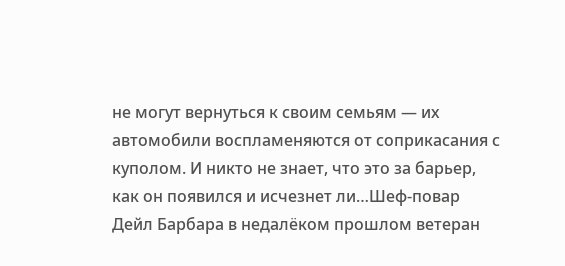не могут вернуться к своим семьям — их автомобили воспламеняются от соприкасания с куполом. И никто не знает, что это за барьер, как он появился и исчезнет ли…Шеф-повар Дейл Барбара в недалёком прошлом ветеран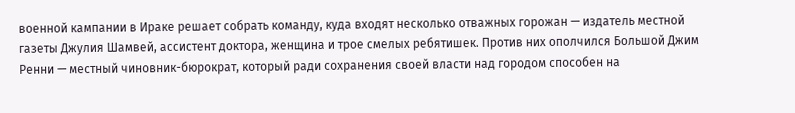военной кампании в Ираке решает собрать команду, куда входят несколько отважных горожан — издатель местной газеты Джулия Шамвей, ассистент доктора, женщина и трое смелых ребятишек. Против них ополчился Большой Джим Ренни — местный чиновник-бюрократ, который ради сохранения своей власти над городом способен на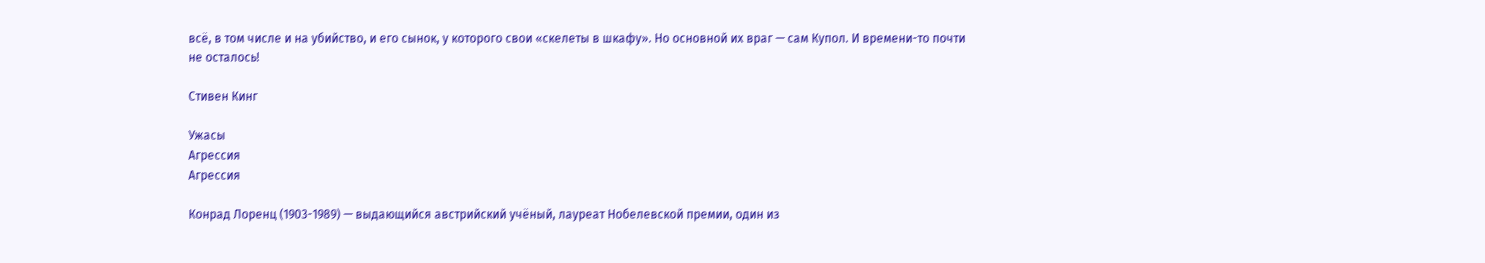всё, в том числе и на убийство, и его сынок, у которого свои «скелеты в шкафу». Но основной их враг — сам Купол. И времени-то почти не осталось!

Стивен Кинг

Ужасы
Агрессия
Агрессия

Конрад Лоренц (1903-1989) — выдающийся австрийский учёный, лауреат Нобелевской премии, один из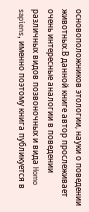основоположников этологии, науки о поведении животных.В данной книге автор прослеживает очень интересные аналогии в поведении различных видов позвоночных и вида Homo sapiens, именно поэтому книга публикуется в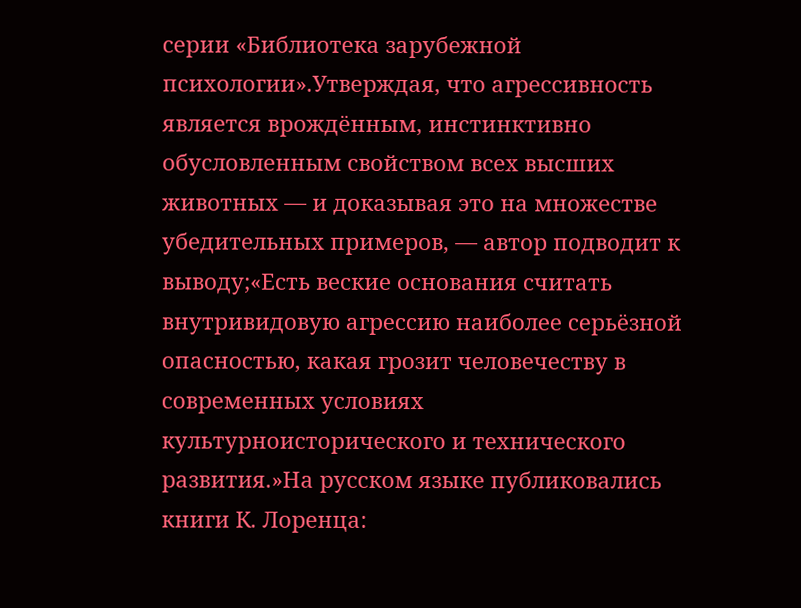серии «Библиотека зарубежной психологии».Утверждая, что агрессивность является врождённым, инстинктивно обусловленным свойством всех высших животных — и доказывая это на множестве убедительных примеров, — автор подводит к выводу;«Есть веские основания считать внутривидовую агрессию наиболее серьёзной опасностью, какая грозит человечеству в современных условиях культурноисторического и технического развития.»На русском языке публиковались книги К. Лоренца: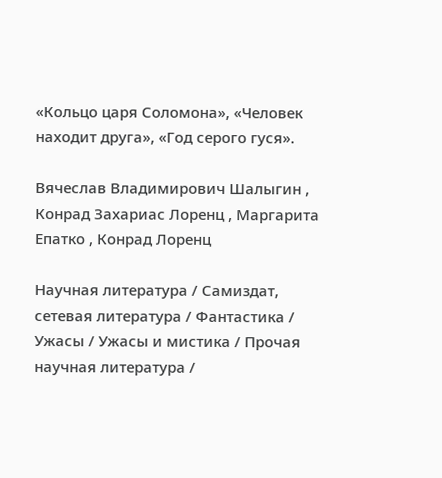«Кольцо царя Соломона», «Человек находит друга», «Год серого гуся».

Вячеслав Владимирович Шалыгин , Конрад Захариас Лоренц , Маргарита Епатко , Конрад Лоренц

Научная литература / Самиздат, сетевая литература / Фантастика / Ужасы / Ужасы и мистика / Прочая научная литература /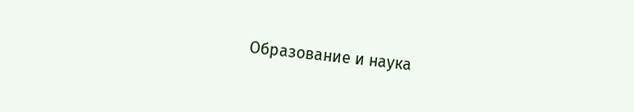Образование и наука